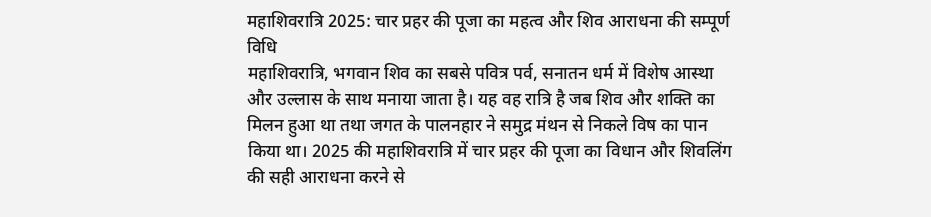महाशिवरात्रि 2025: चार प्रहर की पूजा का महत्व और शिव आराधना की सम्पूर्ण विधि
महाशिवरात्रि, भगवान शिव का सबसे पवित्र पर्व, सनातन धर्म में विशेष आस्था और उल्लास के साथ मनाया जाता है। यह वह रात्रि है जब शिव और शक्ति का मिलन हुआ था तथा जगत के पालनहार ने समुद्र मंथन से निकले विष का पान किया था। 2025 की महाशिवरात्रि में चार प्रहर की पूजा का विधान और शिवलिंग की सही आराधना करने से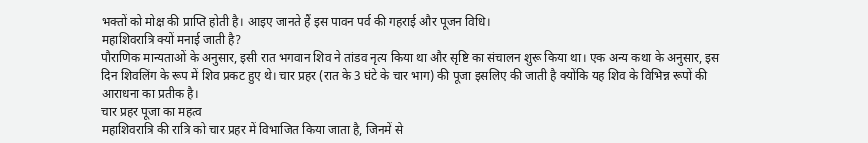भक्तों को मोक्ष की प्राप्ति होती है। आइए जानते हैं इस पावन पर्व की गहराई और पूजन विधि।
महाशिवरात्रि क्यों मनाई जाती है?
पौराणिक मान्यताओं के अनुसार, इसी रात भगवान शिव ने तांडव नृत्य किया था और सृष्टि का संचालन शुरू किया था। एक अन्य कथा के अनुसार, इस दिन शिवलिंग के रूप में शिव प्रकट हुए थे। चार प्रहर (रात के 3 घंटे के चार भाग) की पूजा इसलिए की जाती है क्योंकि यह शिव के विभिन्न रूपों की आराधना का प्रतीक है।
चार प्रहर पूजा का महत्व
महाशिवरात्रि की रात्रि को चार प्रहर में विभाजित किया जाता है, जिनमें से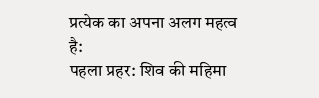प्रत्येक का अपना अलग महत्व है:
पहला प्रहर: शिव की महिमा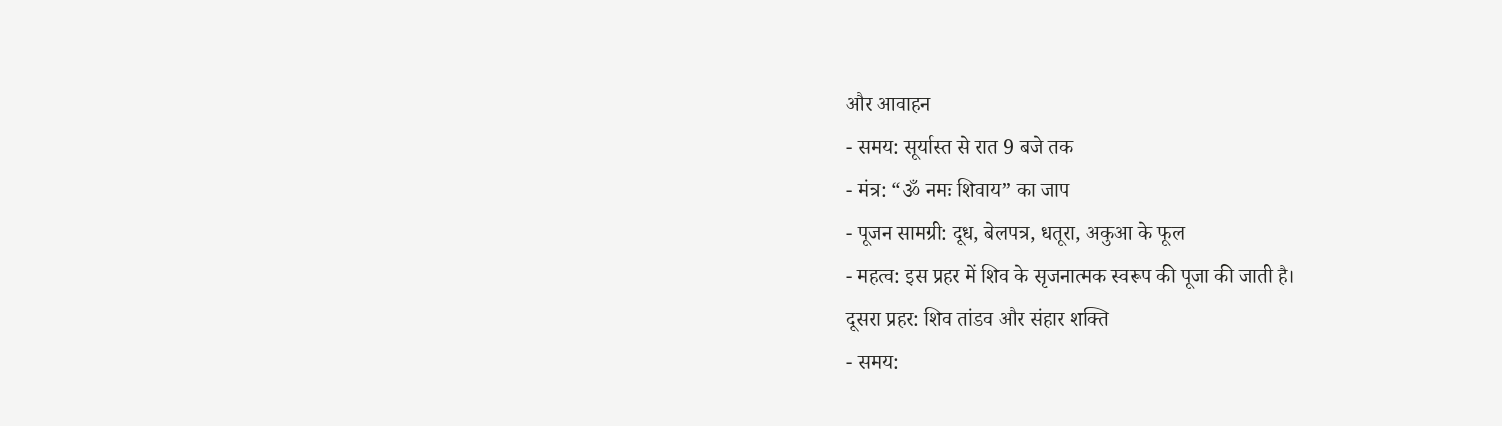और आवाहन
- समय: सूर्यास्त से रात 9 बजे तक
- मंत्र: “ॐ नमः शिवाय” का जाप
- पूजन सामग्री: दूध, बेलपत्र, धतूरा, अकुआ के फूल
- महत्व: इस प्रहर में शिव के सृजनात्मक स्वरूप की पूजा की जाती है।
दूसरा प्रहर: शिव तांडव और संहार शक्ति
- समय: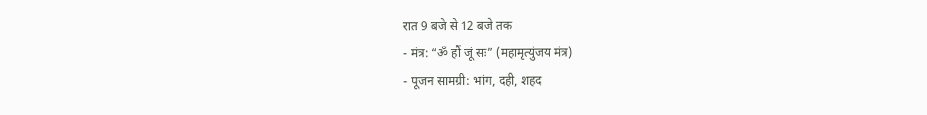रात 9 बजे से 12 बजे तक
- मंत्र: “ॐ हौं जूं सः” (महामृत्युंजय मंत्र)
- पूजन सामग्री: भांग, दही, शहद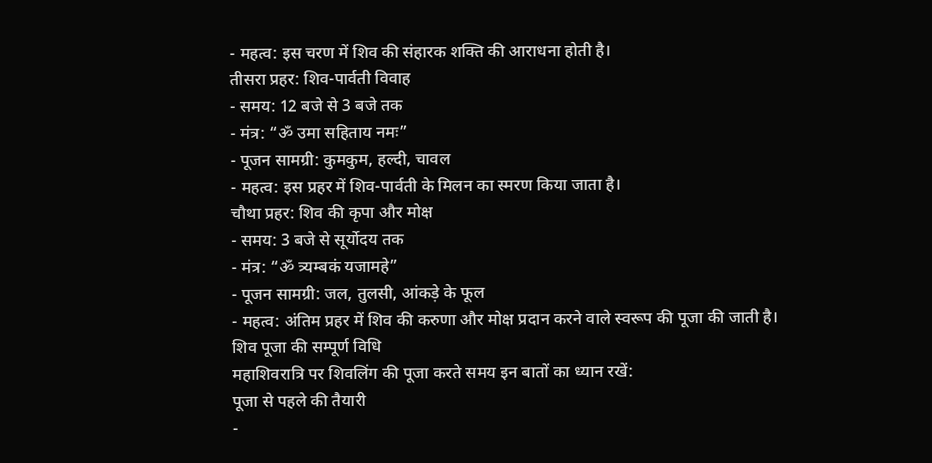- महत्व: इस चरण में शिव की संहारक शक्ति की आराधना होती है।
तीसरा प्रहर: शिव-पार्वती विवाह
- समय: 12 बजे से 3 बजे तक
- मंत्र: “ॐ उमा सहिताय नमः”
- पूजन सामग्री: कुमकुम, हल्दी, चावल
- महत्व: इस प्रहर में शिव-पार्वती के मिलन का स्मरण किया जाता है।
चौथा प्रहर: शिव की कृपा और मोक्ष
- समय: 3 बजे से सूर्योदय तक
- मंत्र: “ॐ त्र्यम्बकं यजामहे”
- पूजन सामग्री: जल, तुलसी, आंकड़े के फूल
- महत्व: अंतिम प्रहर में शिव की करुणा और मोक्ष प्रदान करने वाले स्वरूप की पूजा की जाती है।
शिव पूजा की सम्पूर्ण विधि
महाशिवरात्रि पर शिवलिंग की पूजा करते समय इन बातों का ध्यान रखें:
पूजा से पहले की तैयारी
-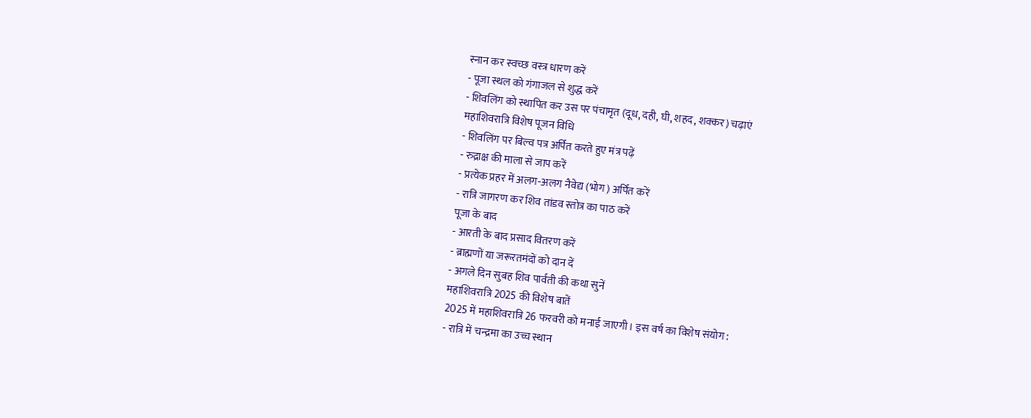स्नान कर स्वच्छ वस्त्र धारण करें
- पूजा स्थल को गंगाजल से शुद्ध करें
- शिवलिंग को स्थापित कर उस पर पंचामृत (दूध, दही, घी, शहद, शक्कर) चढ़ाएं
महाशिवरात्रि विशेष पूजन विधि
- शिवलिंग पर बिल्व पत्र अर्पित करते हुए मंत्र पढ़ें
- रुद्राक्ष की माला से जाप करें
- प्रत्येक प्रहर में अलग-अलग नैवेद्य (भोग) अर्पित करें
- रात्रि जागरण कर शिव तांडव स्तोत्र का पाठ करें
पूजा के बाद
- आरती के बाद प्रसाद वितरण करें
- ब्राह्मणों या जरूरतमंदों को दान दें
- अगले दिन सुबह शिव पार्वती की कथा सुनें
महाशिवरात्रि 2025 की विशेष बातें
2025 में महाशिवरात्रि 26 फरवरी को मनाई जाएगी। इस वर्ष का विशेष संयोग:
- रात्रि में चन्द्रमा का उच्च स्थान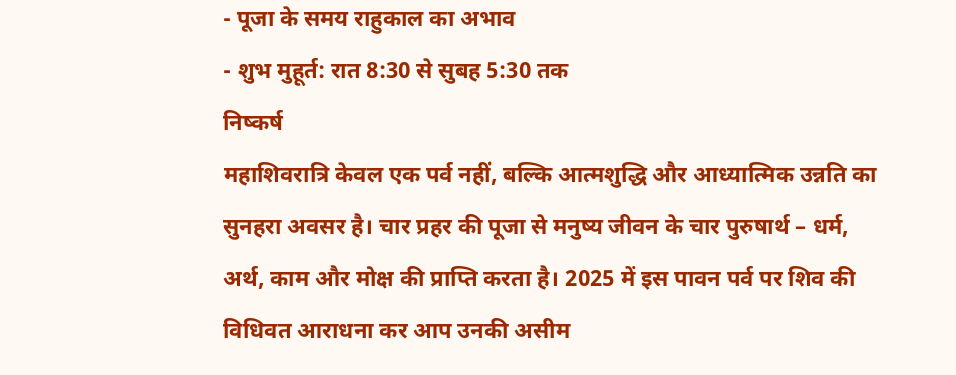- पूजा के समय राहुकाल का अभाव
- शुभ मुहूर्त: रात 8:30 से सुबह 5:30 तक
निष्कर्ष
महाशिवरात्रि केवल एक पर्व नहीं, बल्कि आत्मशुद्धि और आध्यात्मिक उन्नति का सुनहरा अवसर है। चार प्रहर की पूजा से मनुष्य जीवन के चार पुरुषार्थ – धर्म, अर्थ, काम और मोक्ष की प्राप्ति करता है। 2025 में इस पावन पर्व पर शिव की विधिवत आराधना कर आप उनकी असीम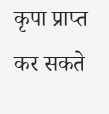कृपा प्राप्त कर सकते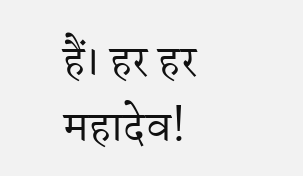हैं। हर हर महादेव!